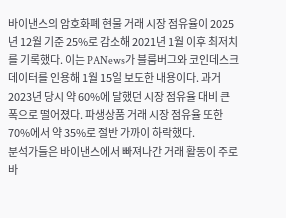바이낸스의 암호화폐 현물 거래 시장 점유율이 2025년 12월 기준 25%로 감소해 2021년 1월 이후 최저치를 기록했다. 이는 PANews가 블룸버그와 코인데스크 데이터를 인용해 1월 15일 보도한 내용이다. 과거 2023년 당시 약 60%에 달했던 시장 점유율 대비 큰 폭으로 떨어졌다. 파생상품 거래 시장 점유율 또한 70%에서 약 35%로 절반 가까이 하락했다.
분석가들은 바이낸스에서 빠져나간 거래 활동이 주로 바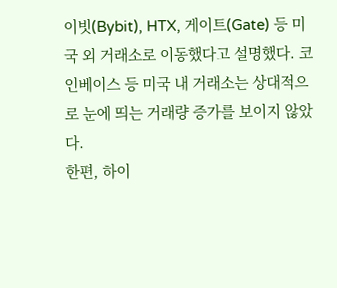이빗(Bybit), HTX, 게이트(Gate) 등 미국 외 거래소로 이동했다고 설명했다. 코인베이스 등 미국 내 거래소는 상대적으로 눈에 띄는 거래량 증가를 보이지 않았다.
한편, 하이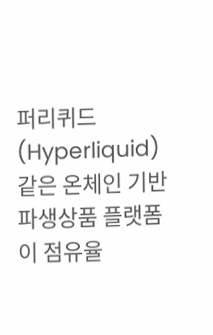퍼리퀴드(Hyperliquid) 같은 온체인 기반 파생상품 플랫폼이 점유율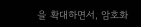을 확대하면서, 암호화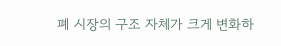폐 시장의 구조 자체가 크게 변화하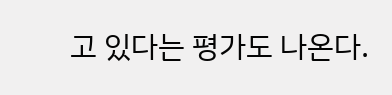고 있다는 평가도 나온다.